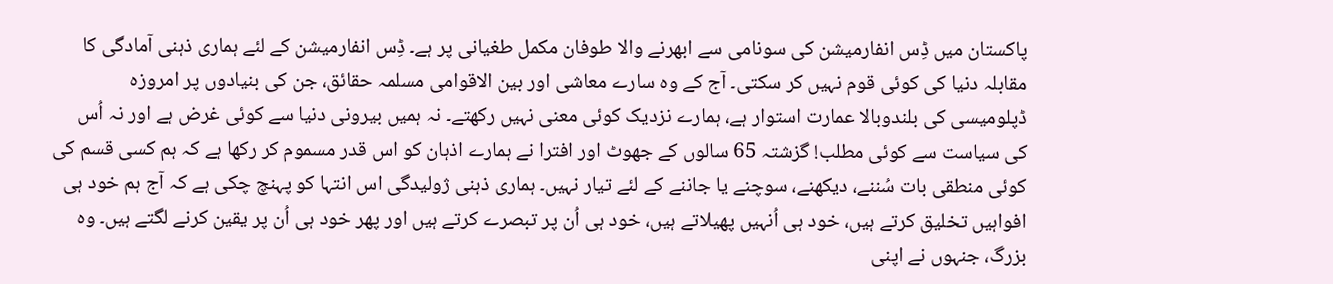پاکستان میں ڈِس انفارمیشن کی سونامی سے ابھرنے والا طوفان مکمل طغیانی پر ہے۔ ڈِس انفارمیشن کے لئے ہماری ذہنی آمادگی کا مقابلہ دنیا کی کوئی قوم نہیں کر سکتی۔ آج کے وہ سارے معاشی اور بین الاقوامی مسلمہ حقائق، جن کی بنیادوں پر امروزہ ڈپلومیسی کی بلندوبالا عمارت استوار ہے، ہمارے نزدیک کوئی معنی نہیں رکھتے۔ نہ ہمیں بیرونی دنیا سے کوئی غرض ہے اور نہ اُس کی سیاست سے کوئی مطلب! گزشتہ 65 سالوں کے جھوٹ اور افترا نے ہمارے اذہان کو اس قدر مسموم کر رکھا ہے کہ ہم کسی قسم کی کوئی منطقی بات سُننے، دیکھنے، سوچنے یا جاننے کے لئے تیار نہیں۔ ہماری ذہنی ژولیدگی اس انتہا کو پہنچ چکی ہے کہ آج ہم خود ہی افواہیں تخلیق کرتے ہیں، خود ہی اُنہیں پھیلاتے ہیں، خود ہی اُن پر تبصرے کرتے ہیں اور پھر خود ہی اُن پر یقین کرنے لگتے ہیں۔ وہ بزرگ، جنہوں نے اپنی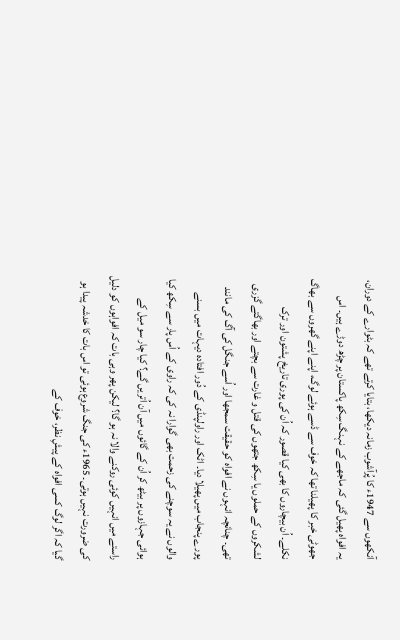آنکھوں سے 1947ء کا پُرآشوب زمانہ دیکھا، بتایا کرتے تھے کہ بٹوارے کے دوران، یہ افواہ پھیل گئی کہ ماجھے کے نہنگ سِکھ پاکستان پر چڑھ دوڑے ہیں۔ اس جھوٹی خبر کا پھیلنا تھا کہ خوف سے ڈسے ہوئے لوگ، اپنے اپنے گھروں سے بھاگ نکلے۔ اُن بیچاروں کا بھی کیا قصور کہ اُن کی پوری تاریخ پشتون اور ترک لشکروں کے حملوں یا سِکھ جتھوں کی قتل و غارت سے بچتے اور بھاگتے گزری تھی۔ چنانچہ انہوں نے افواہ کو حقیقت سمجھا اور اُسے جنگل کی آگ کی مانند پورے پنجاب میں پھیلا دیا۔ اٹک اور راولپنڈی کے دُور افتادہ دیہات میں بسنے والوں نے یہ سوچنے کی زحمت بھی گوارا نہ کی کہ راوی کے اُس پار سے سِکھ کیا ہوائی جہازوں پر بیٹھ کر اُن کے گائوں میں آن اُتریں گے؟ کیا چار سو میل کے راستے میں انہیں کوئی روکنے والا نہ ہو گا؟ لیکن پھر وہی بات کہ افواہوں کو دلیل کی ضرورت نہیں ہوتی۔ 1965ء کی جنگ شروع ہوئی تو اس بات کا خدشہ پیدا ہو گیا کہ اگر لوگ کسی افواہ کے پیشِ نظر، خوف کے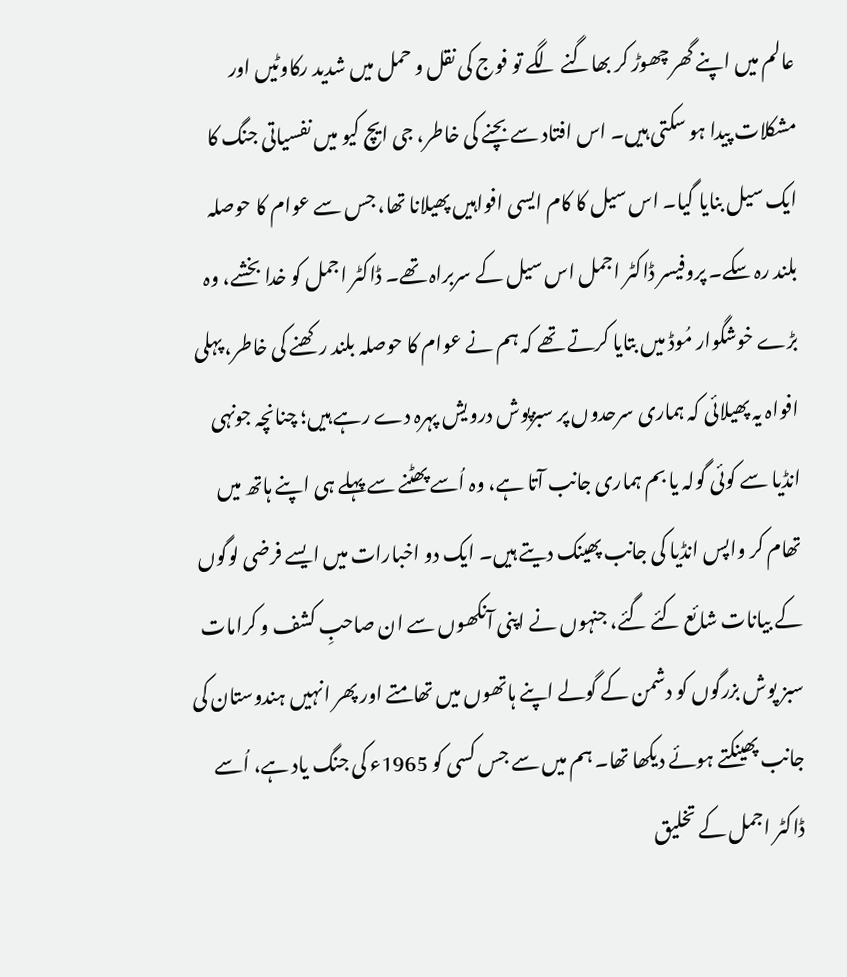عالم میں اپنے گھر چھوڑ کر بھاگنے لگے تو فوج کی نقل و حمل میں شدید رکاوٹیں اور مشکلات پیدا ہو سکتی ہیں۔ اس افتاد سے بچنے کی خاطر، جی ایچ کیو میں نفسیاتی جنگ کا ایک سیل بنایا گیا۔ اس سیل کا کام ایسی افواہیں پھیلانا تھا، جس سے عوام کا حوصلہ بلند رہ سکے۔ پروفیسر ڈاکٹر اجمل اس سیل کے سربراہ تھے۔ ڈاکٹر اجمل کو خدا بخشے، وہ بڑے خوشگوار مُوڈ میں بتایا کرتے تھے کہ ہم نے عوام کا حوصلہ بلند رکھنے کی خاطر، پہلی افواہ یہ پھیلائی کہ ہماری سرحدوں پر سبزپوش درویش پہرہ دے رہے ہیں؛ چنانچہ جونہی انڈیا سے کوئی گولہ یا بم ہماری جانب آتا ہے، وہ اُسے پھٹنے سے پہلے ہی اپنے ہاتھ میں تھام کر واپس انڈیا کی جانب پھینک دیتے ہیں۔ ایک دو اخبارات میں ایسے فرضی لوگوں کے بیانات شائع کئے گئے، جنہوں نے اپنی آنکھوں سے ان صاحبِ کشف و کرامات سبز پوش بزرگوں کو دشمن کے گولے اپنے ہاتھوں میں تھامتے اور پھر انہیں ہندوستان کی جانب پھینکتے ہوئے دیکھا تھا۔ ہم میں سے جس کسی کو 1965ء کی جنگ یاد ہے، اُسے ڈاکٹر اجمل کے تخلیق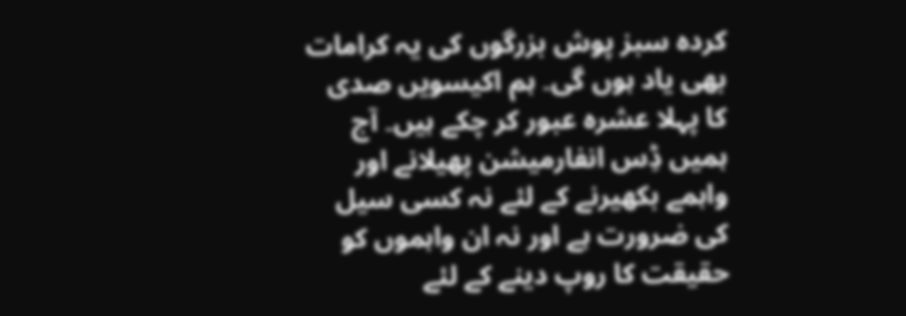کردہ سبز پوش بزرگوں کی یہ کرامات بھی یاد ہوں گی۔ ہم اکیسویں صدی کا پہلا عشرہ عبور کر چکے ہیں۔ آج ہمیں ڈِس انفارمیشن پھیلانے اور واہمے بکھیرنے کے لئے نہ کسی سیل کی ضرورت ہے اور نہ ان واہموں کو حقیقت کا روپ دینے کے لئے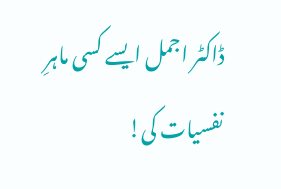ڈاکٹر اجمل ایسے کسی ماہرِ نفسیات کی!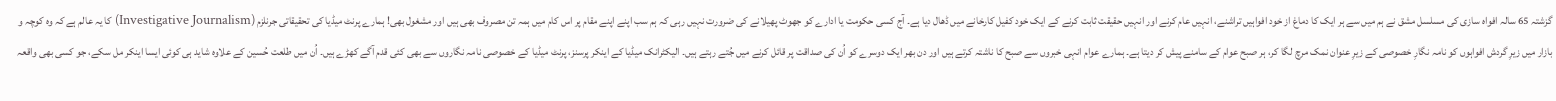گزشتہ 65 سالہ افواہ سازی کی مسلسل مشق نے ہم میں سے ہر ایک کا دماغ از خود افواہیں تراشنے، انہیں عام کرنے اور انہیں حقیقت ثابت کرنے کے ایک خود کفیل کارخانے میں ڈھال دیا ہے۔ آج کسی حکومت یا ادارے کو جھوٹ پھیلانے کی ضرورت نہیں رہی کہ ہم سب اپنے اپنے مقام پر اس کام میں ہمہ تن مصروف بھی ہیں اور مشغول بھی! ہمارے پرنٹ میڈیا کی تحقیقاتی جرنلزم (Investigative Journalism) کا یہ عالم ہے کہ وہ کوچہ و بازار میں زیرِ گردش افواہوں کو نامہ نگارِ خصوصی کے زیرِ عنوان نمک مرچ لگا کر، ہر صبح عوام کے سامنے پیش کر دیتا ہے۔ ہمارے عوام انہی خبروں سے صبح کا ناشتہ کرتے ہیں اور دن بھر ایک دوسرے کو اُن کی صداقت پر قائل کرنے میں جُتے رہتے ہیں۔ الیکٹرانک میڈیا کے اینکر پرسنز، پرنٹ میڈیا کے خصوصی نامہ نگاروں سے بھی کئی قدم آگے کھڑے ہیں۔ اُن میں طلعت حُسین کے علاوہ شاید ہی کوئی ایسا اینکر مل سکے، جو کسی بھی واقعہ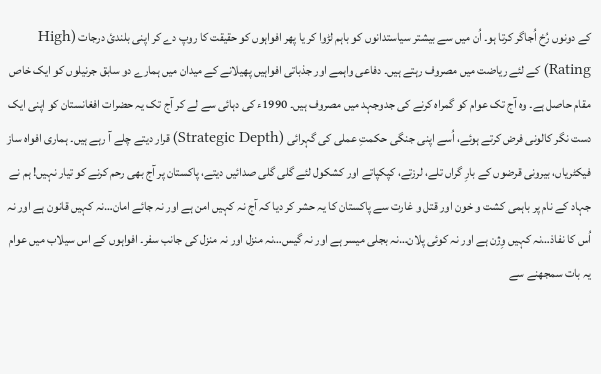کے دونوں رُخ اُجاگر کرتا ہو۔ اُن میں سے بیشتر سیاستدانوں کو باہم لڑوا کر یا پھر افواہوں کو حقیقت کا روپ دے کر اپنی بلندیٔ درجات (High Rating) کے لئے ریاضت میں مصروف رہتے ہیں۔ دفاعی واہمے اور جذباتی افواہیں پھیلانے کے میدان میں ہمارے دو سابق جرنیلوں کو ایک خاص مقام حاصل ہے۔ وہ آج تک عوام کو گمراہ کرنے کی جدوجہد میں مصروف ہیں۔ 1990ء کی دہائی سے لے کر آج تک یہ حضرات افغانستان کو اپنی ایک دست نگر کالونی فرض کرتے ہوئے، اُسے اپنی جنگی حکمتِ عملی کی گہرائی (Strategic Depth) قرار دیتے چلے آ رہے ہیں۔ ہماری افواہ ساز فیکٹریاں، بیرونی قرضوں کے بارِ گراں تلے، لرزتے، کپکپاتے اور کشکول لئے گلی گلی صدائیں دیتے، پاکستان پر آج بھی رحم کرنے کو تیار نہیں! ہم نے جہاد کے نام پر باہمی کشت و خون اور قتل و غارت سے پاکستان کا یہ حشر کر دیا کہ آج نہ کہیں امن ہے اور نہ جائے امان…نہ کہیں قانون ہے اور نہ اُس کا نفاذ…نہ کہیں وِژن ہے اور نہ کوئی پلان…نہ بجلی میسر ہے اور نہ گیس…نہ منزل اور نہ منزل کی جانب سفر۔ افواہوں کے اس سیلاب میں عوام یہ بات سمجھنے سے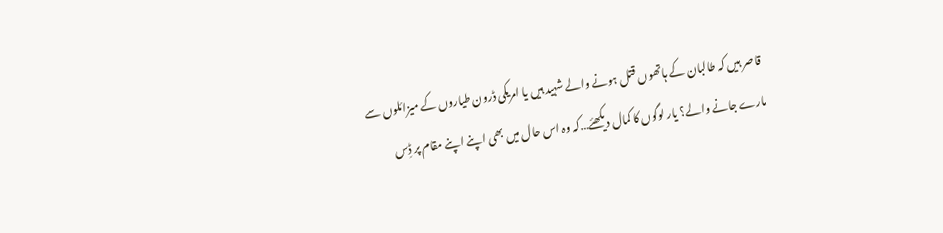قاصر ہیں کہ طالبان کے ہاتھوں قتل ہونے والے شہید ہیں یا امریکی ڈرون طیاروں کے میزائلوں سے مارے جانے والے؟ یار لوگوں کا کمال دیکھئے…کہ وہ اس حال میں بھی اپنے اپنے مقام پر ڈِس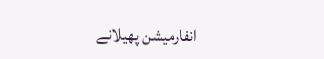انفارمیشن پھیلانے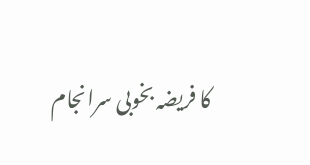کا فریضہ بخوبی سرانجام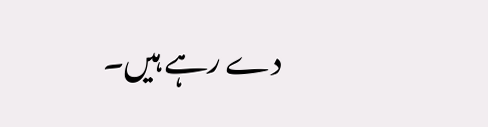دے رہے ہیں۔